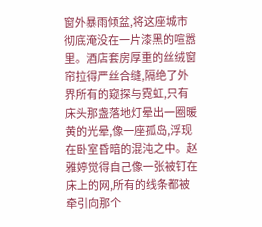窗外暴雨倾盆,将这座城市彻底淹没在一片漆黑的喧嚣里。酒店套房厚重的丝绒窗帘拉得严丝合缝,隔绝了外界所有的窥探与霓虹,只有床头那盏落地灯晕出一圈暖黄的光晕,像一座孤岛,浮现在卧室昏暗的混沌之中。赵雅婷觉得自己像一张被钉在床上的网,所有的线条都被牵引向那个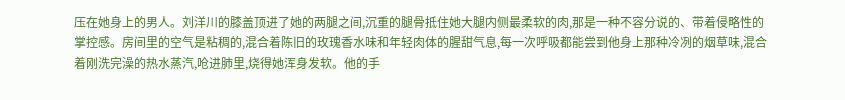压在她身上的男人。刘洋川的膝盖顶进了她的两腿之间,沉重的腿骨抵住她大腿内侧最柔软的肉,那是一种不容分说的、带着侵略性的掌控感。房间里的空气是粘稠的,混合着陈旧的玫瑰香水味和年轻肉体的腥甜气息,每一次呼吸都能尝到他身上那种冷冽的烟草味,混合着刚洗完澡的热水蒸汽,呛进肺里,烧得她浑身发软。他的手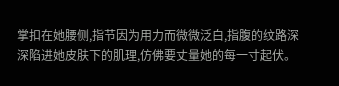掌扣在她腰侧,指节因为用力而微微泛白,指腹的纹路深深陷进她皮肤下的肌理,仿佛要丈量她的每一寸起伏。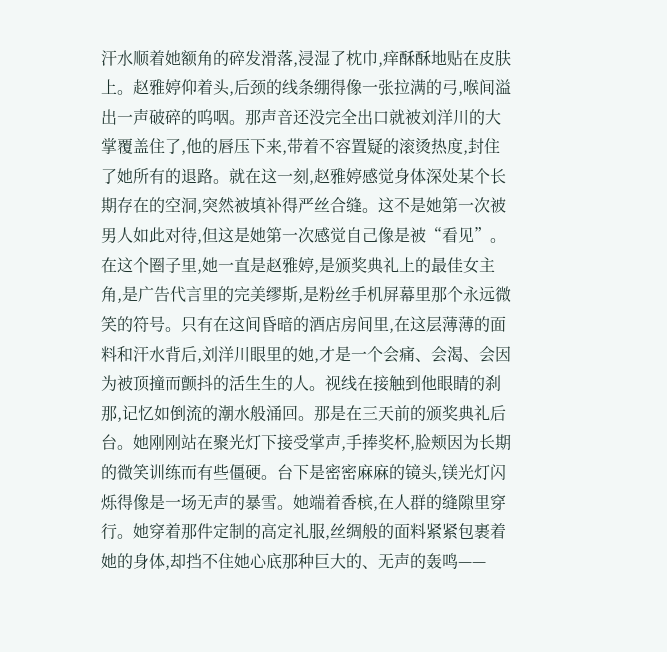汗水顺着她额角的碎发滑落,浸湿了枕巾,痒酥酥地贴在皮肤上。赵雅婷仰着头,后颈的线条绷得像一张拉满的弓,喉间溢出一声破碎的呜咽。那声音还没完全出口就被刘洋川的大掌覆盖住了,他的唇压下来,带着不容置疑的滚烫热度,封住了她所有的退路。就在这一刻,赵雅婷感觉身体深处某个长期存在的空洞,突然被填补得严丝合缝。这不是她第一次被男人如此对待,但这是她第一次感觉自己像是被“看见”。在这个圈子里,她一直是赵雅婷,是颁奖典礼上的最佳女主角,是广告代言里的完美缪斯,是粉丝手机屏幕里那个永远微笑的符号。只有在这间昏暗的酒店房间里,在这层薄薄的面料和汗水背后,刘洋川眼里的她,才是一个会痛、会渴、会因为被顶撞而颤抖的活生生的人。视线在接触到他眼睛的刹那,记忆如倒流的潮水般涌回。那是在三天前的颁奖典礼后台。她刚刚站在聚光灯下接受掌声,手捧奖杯,脸颊因为长期的微笑训练而有些僵硬。台下是密密麻麻的镜头,镁光灯闪烁得像是一场无声的暴雪。她端着香槟,在人群的缝隙里穿行。她穿着那件定制的高定礼服,丝绸般的面料紧紧包裹着她的身体,却挡不住她心底那种巨大的、无声的轰鸣——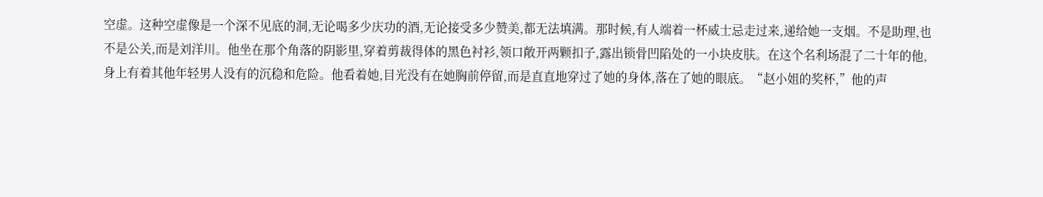空虚。这种空虚像是一个深不见底的洞,无论喝多少庆功的酒,无论接受多少赞美,都无法填满。那时候,有人端着一杯威士忌走过来,递给她一支烟。不是助理,也不是公关,而是刘洋川。他坐在那个角落的阴影里,穿着剪裁得体的黑色衬衫,领口敞开两颗扣子,露出锁骨凹陷处的一小块皮肤。在这个名利场混了二十年的他,身上有着其他年轻男人没有的沉稳和危险。他看着她,目光没有在她胸前停留,而是直直地穿过了她的身体,落在了她的眼底。“赵小姐的奖杯,”他的声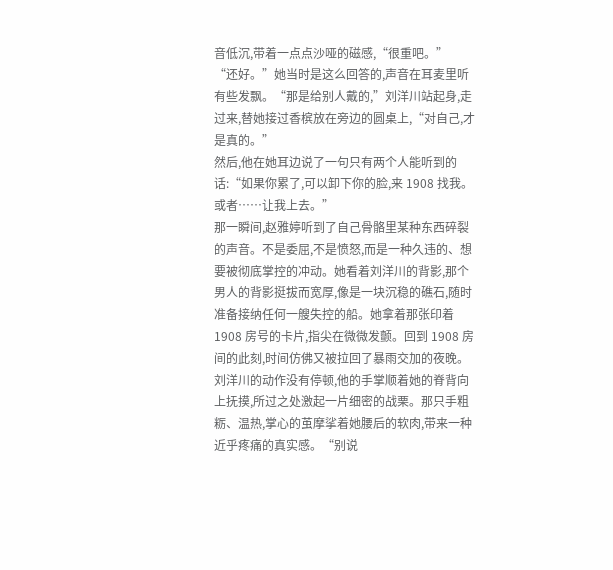音低沉,带着一点点沙哑的磁感,“很重吧。”
“还好。”她当时是这么回答的,声音在耳麦里听有些发飘。“那是给别人戴的,”刘洋川站起身,走过来,替她接过香槟放在旁边的圆桌上,“对自己,才是真的。”
然后,他在她耳边说了一句只有两个人能听到的话:“如果你累了,可以卸下你的脸,来 1908 找我。或者……让我上去。”
那一瞬间,赵雅婷听到了自己骨骼里某种东西碎裂的声音。不是委屈,不是愤怒,而是一种久违的、想要被彻底掌控的冲动。她看着刘洋川的背影,那个男人的背影挺拔而宽厚,像是一块沉稳的礁石,随时准备接纳任何一艘失控的船。她拿着那张印着 1908 房号的卡片,指尖在微微发颤。回到 1908 房间的此刻,时间仿佛又被拉回了暴雨交加的夜晚。刘洋川的动作没有停顿,他的手掌顺着她的脊背向上抚摸,所过之处激起一片细密的战栗。那只手粗粝、温热,掌心的茧摩挲着她腰后的软肉,带来一种近乎疼痛的真实感。“别说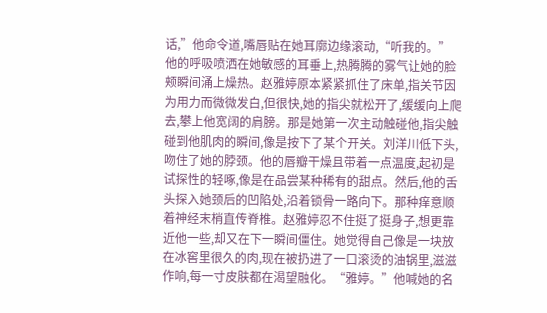话,”他命令道,嘴唇贴在她耳廓边缘滚动,“听我的。”
他的呼吸喷洒在她敏感的耳垂上,热腾腾的雾气让她的脸颊瞬间涌上燥热。赵雅婷原本紧紧抓住了床单,指关节因为用力而微微发白,但很快,她的指尖就松开了,缓缓向上爬去,攀上他宽阔的肩膀。那是她第一次主动触碰他,指尖触碰到他肌肉的瞬间,像是按下了某个开关。刘洋川低下头,吻住了她的脖颈。他的唇瓣干燥且带着一点温度,起初是试探性的轻啄,像是在品尝某种稀有的甜点。然后,他的舌头探入她颈后的凹陷处,沿着锁骨一路向下。那种痒意顺着神经末梢直传脊椎。赵雅婷忍不住挺了挺身子,想更靠近他一些,却又在下一瞬间僵住。她觉得自己像是一块放在冰窖里很久的肉,现在被扔进了一口滚烫的油锅里,滋滋作响,每一寸皮肤都在渴望融化。“雅婷。”他喊她的名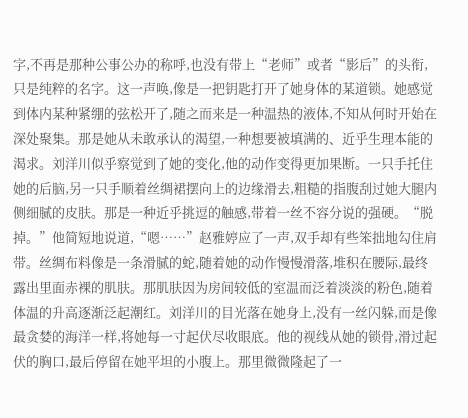字,不再是那种公事公办的称呼,也没有带上“老师”或者“影后”的头衔,只是纯粹的名字。这一声唤,像是一把钥匙打开了她身体的某道锁。她感觉到体内某种紧绷的弦松开了,随之而来是一种温热的液体,不知从何时开始在深处聚集。那是她从未敢承认的渴望,一种想要被填满的、近乎生理本能的渴求。刘洋川似乎察觉到了她的变化,他的动作变得更加果断。一只手托住她的后脑,另一只手顺着丝绸裙摆向上的边缘滑去,粗糙的指腹刮过她大腿内侧细腻的皮肤。那是一种近乎挑逗的触感,带着一丝不容分说的强硬。“脱掉。”他简短地说道,“嗯……”赵雅婷应了一声,双手却有些笨拙地勾住肩带。丝绸布料像是一条滑腻的蛇,随着她的动作慢慢滑落,堆积在腰际,最终露出里面赤裸的肌肤。那肌肤因为房间较低的室温而泛着淡淡的粉色,随着体温的升高逐渐泛起潮红。刘洋川的目光落在她身上,没有一丝闪躲,而是像最贪婪的海洋一样,将她每一寸起伏尽收眼底。他的视线从她的锁骨,滑过起伏的胸口,最后停留在她平坦的小腹上。那里微微隆起了一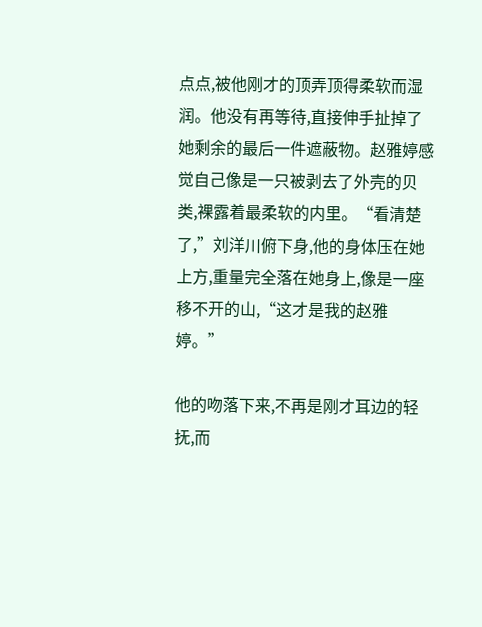点点,被他刚才的顶弄顶得柔软而湿润。他没有再等待,直接伸手扯掉了她剩余的最后一件遮蔽物。赵雅婷感觉自己像是一只被剥去了外壳的贝类,裸露着最柔软的内里。“看清楚了,”刘洋川俯下身,他的身体压在她上方,重量完全落在她身上,像是一座移不开的山,“这才是我的赵雅婷。”

他的吻落下来,不再是刚才耳边的轻抚,而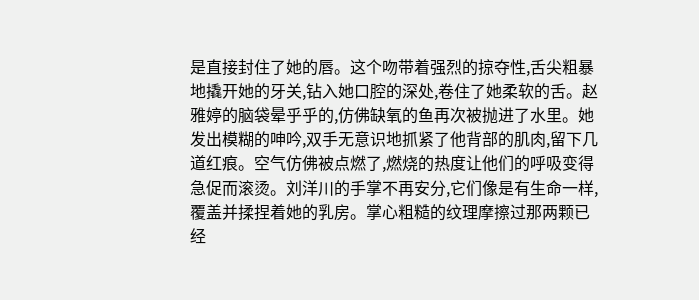是直接封住了她的唇。这个吻带着强烈的掠夺性,舌尖粗暴地撬开她的牙关,钻入她口腔的深处,卷住了她柔软的舌。赵雅婷的脑袋晕乎乎的,仿佛缺氧的鱼再次被抛进了水里。她发出模糊的呻吟,双手无意识地抓紧了他背部的肌肉,留下几道红痕。空气仿佛被点燃了,燃烧的热度让他们的呼吸变得急促而滚烫。刘洋川的手掌不再安分,它们像是有生命一样,覆盖并揉捏着她的乳房。掌心粗糙的纹理摩擦过那两颗已经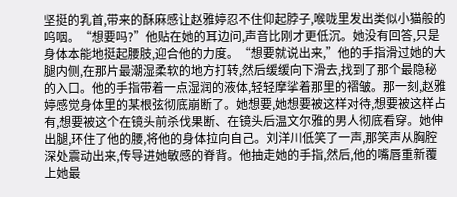坚挺的乳首,带来的酥麻感让赵雅婷忍不住仰起脖子,喉咙里发出类似小猫般的呜咽。“想要吗?”他贴在她的耳边问,声音比刚才更低沉。她没有回答,只是身体本能地挺起腰肢,迎合他的力度。“想要就说出来,”他的手指滑过她的大腿内侧,在那片最潮湿柔软的地方打转,然后缓缓向下滑去,找到了那个最隐秘的入口。他的手指带着一点湿润的液体,轻轻摩挲着那里的褶皱。那一刻,赵雅婷感觉身体里的某根弦彻底崩断了。她想要,她想要被这样对待,想要被这样占有,想要被这个在镜头前杀伐果断、在镜头后温文尔雅的男人彻底看穿。她伸出腿,环住了他的腰,将他的身体拉向自己。刘洋川低笑了一声,那笑声从胸腔深处震动出来,传导进她敏感的脊背。他抽走她的手指,然后,他的嘴唇重新覆上她最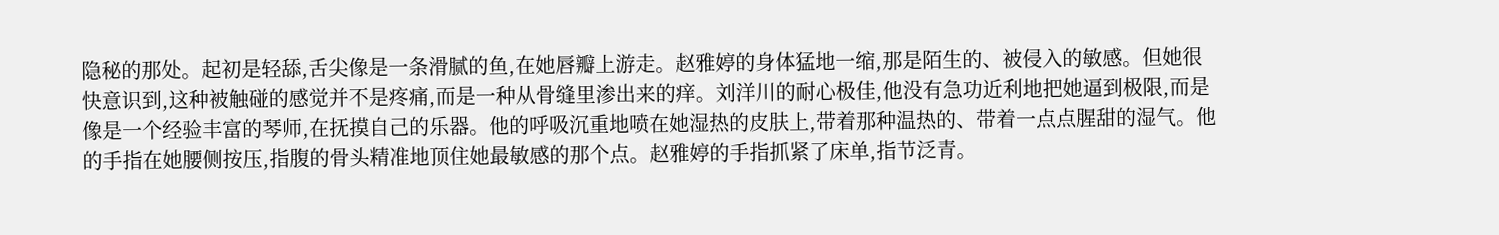隐秘的那处。起初是轻舔,舌尖像是一条滑腻的鱼,在她唇瓣上游走。赵雅婷的身体猛地一缩,那是陌生的、被侵入的敏感。但她很快意识到,这种被触碰的感觉并不是疼痛,而是一种从骨缝里渗出来的痒。刘洋川的耐心极佳,他没有急功近利地把她逼到极限,而是像是一个经验丰富的琴师,在抚摸自己的乐器。他的呼吸沉重地喷在她湿热的皮肤上,带着那种温热的、带着一点点腥甜的湿气。他的手指在她腰侧按压,指腹的骨头精准地顶住她最敏感的那个点。赵雅婷的手指抓紧了床单,指节泛青。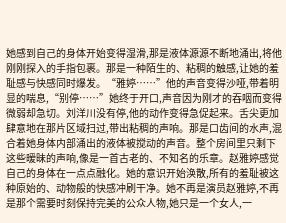她感到自己的身体开始变得湿滑,那是液体源源不断地涌出,将他刚刚探入的手指包裹。那是一种陌生的、粘稠的触感,让她的羞耻感与快感同时爆发。“雅婷……”他的声音变得沙哑,带着明显的喘息,“别停……”她终于开口,声音因为刚才的吞咽而变得微弱却急切。刘洋川没有停,他的动作变得急促起来。舌尖更加肆意地在那片区域扫过,带出粘稠的声响。那是口齿间的水声,混合着她身体内部涌出的液体被搅动的声音。整个房间里只剩下这些暧昧的声响,像是一首古老的、不知名的乐章。赵雅婷感觉自己的身体在一点点融化。她的意识开始涣散,所有的羞耻被这种原始的、动物般的快感冲刷干净。她不再是演员赵雅婷,不再是那个需要时刻保持完美的公众人物,她只是一个女人,一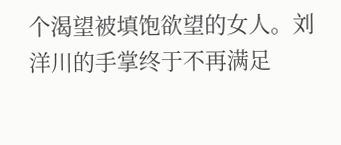个渴望被填饱欲望的女人。刘洋川的手掌终于不再满足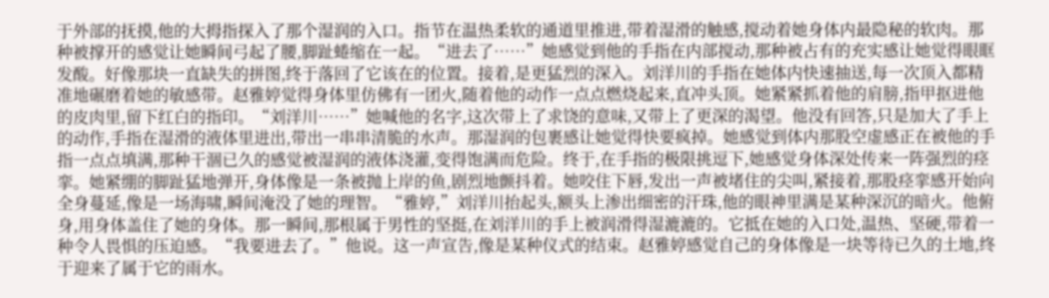于外部的抚摸,他的大拇指探入了那个湿润的入口。指节在温热柔软的通道里推进,带着湿滑的触感,搅动着她身体内最隐秘的软肉。那种被撑开的感觉让她瞬间弓起了腰,脚趾蜷缩在一起。“进去了……”她感觉到他的手指在内部搅动,那种被占有的充实感让她觉得眼眶发酸。好像那块一直缺失的拼图,终于落回了它该在的位置。接着,是更猛烈的深入。刘洋川的手指在她体内快速抽送,每一次顶入都精准地碾磨着她的敏感带。赵雅婷觉得身体里仿佛有一团火,随着他的动作一点点燃烧起来,直冲头顶。她紧紧抓着他的肩膀,指甲抠进他的皮肉里,留下红白的指印。“刘洋川……”她喊他的名字,这次带上了求饶的意味,又带上了更深的渴望。他没有回答,只是加大了手上的动作,手指在湿滑的液体里进出,带出一串串清脆的水声。那湿润的包裹感让她觉得快要疯掉。她感觉到体内那股空虚感正在被他的手指一点点填满,那种干涸已久的感觉被湿润的液体浇灌,变得饱满而危险。终于,在手指的极限挑逗下,她感觉身体深处传来一阵强烈的痉挛。她紧绷的脚趾猛地弹开,身体像是一条被抛上岸的鱼,剧烈地颤抖着。她咬住下唇,发出一声被堵住的尖叫,紧接着,那股痉挛感开始向全身蔓延,像是一场海啸,瞬间淹没了她的理智。“雅婷,”刘洋川抬起头,额头上渗出细密的汗珠,他的眼神里满是某种深沉的暗火。他俯身,用身体盖住了她的身体。那一瞬间,那根属于男性的坚挺,在刘洋川的手上被润滑得湿漉漉的。它抵在她的入口处,温热、坚硬,带着一种令人畏惧的压迫感。“我要进去了。”他说。这一声宣告,像是某种仪式的结束。赵雅婷感觉自己的身体像是一块等待已久的土地,终于迎来了属于它的雨水。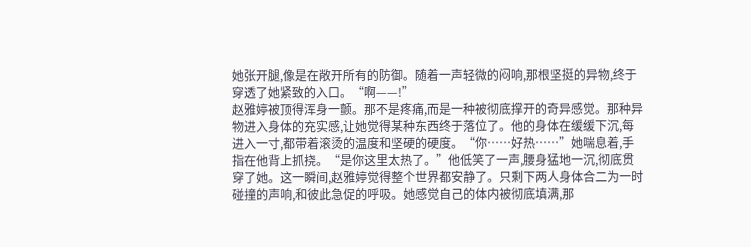她张开腿,像是在敞开所有的防御。随着一声轻微的闷响,那根坚挺的异物,终于穿透了她紧致的入口。“啊——!”
赵雅婷被顶得浑身一颤。那不是疼痛,而是一种被彻底撑开的奇异感觉。那种异物进入身体的充实感,让她觉得某种东西终于落位了。他的身体在缓缓下沉,每进入一寸,都带着滚烫的温度和坚硬的硬度。“你……好热……”她喘息着,手指在他背上抓挠。“是你这里太热了。”他低笑了一声,腰身猛地一沉,彻底贯穿了她。这一瞬间,赵雅婷觉得整个世界都安静了。只剩下两人身体合二为一时碰撞的声响,和彼此急促的呼吸。她感觉自己的体内被彻底填满,那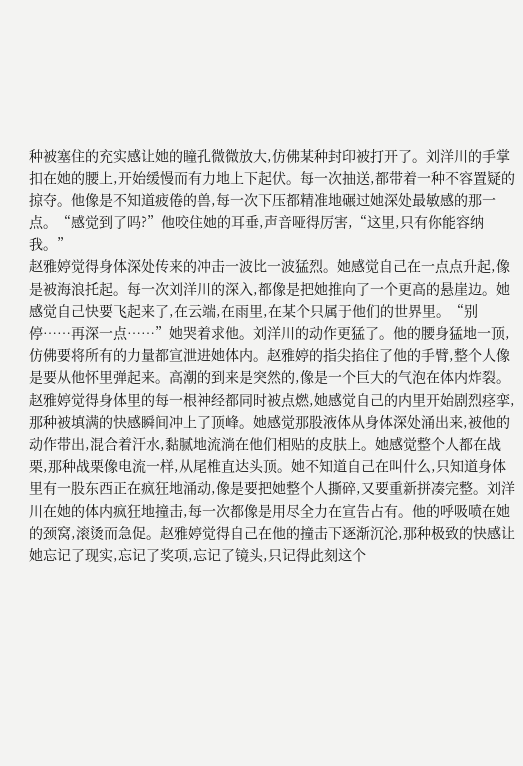种被塞住的充实感让她的瞳孔微微放大,仿佛某种封印被打开了。刘洋川的手掌扣在她的腰上,开始缓慢而有力地上下起伏。每一次抽送,都带着一种不容置疑的掠夺。他像是不知道疲倦的兽,每一次下压都精准地碾过她深处最敏感的那一点。“感觉到了吗?”他咬住她的耳垂,声音哑得厉害,“这里,只有你能容纳我。”
赵雅婷觉得身体深处传来的冲击一波比一波猛烈。她感觉自己在一点点升起,像是被海浪托起。每一次刘洋川的深入,都像是把她推向了一个更高的悬崖边。她感觉自己快要飞起来了,在云端,在雨里,在某个只属于他们的世界里。“别停……再深一点……”她哭着求他。刘洋川的动作更猛了。他的腰身猛地一顶,仿佛要将所有的力量都宣泄进她体内。赵雅婷的指尖掐住了他的手臂,整个人像是要从他怀里弹起来。高潮的到来是突然的,像是一个巨大的气泡在体内炸裂。赵雅婷觉得身体里的每一根神经都同时被点燃,她感觉自己的内里开始剧烈痉挛,那种被填满的快感瞬间冲上了顶峰。她感觉那股液体从身体深处涌出来,被他的动作带出,混合着汗水,黏腻地流淌在他们相贴的皮肤上。她感觉整个人都在战栗,那种战栗像电流一样,从尾椎直达头顶。她不知道自己在叫什么,只知道身体里有一股东西正在疯狂地涌动,像是要把她整个人撕碎,又要重新拼凑完整。刘洋川在她的体内疯狂地撞击,每一次都像是用尽全力在宣告占有。他的呼吸喷在她的颈窝,滚烫而急促。赵雅婷觉得自己在他的撞击下逐渐沉沦,那种极致的快感让她忘记了现实,忘记了奖项,忘记了镜头,只记得此刻这个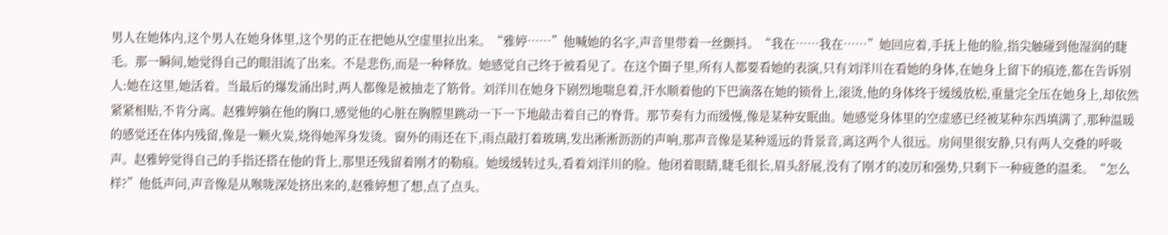男人在她体内,这个男人在她身体里,这个男的正在把她从空虚里拉出来。“雅婷……”他喊她的名字,声音里带着一丝颤抖。“我在……我在……”她回应着,手抚上他的脸,指尖触碰到他湿润的睫毛。那一瞬间,她觉得自己的眼泪流了出来。不是悲伤,而是一种释放。她感觉自己终于被看见了。在这个圈子里,所有人都要看她的表演,只有刘洋川在看她的身体,在她身上留下的痕迹,都在告诉别人:她在这里,她活着。当最后的爆发涌出时,两人都像是被抽走了筋骨。刘洋川在她身下剧烈地喘息着,汗水顺着他的下巴滴落在她的锁骨上,滚烫,他的身体终于缓缓放松,重量完全压在她身上,却依然紧紧相贴,不肯分离。赵雅婷躺在他的胸口,感觉他的心脏在胸膛里跳动一下一下地敲击着自己的脊背。那节奏有力而缓慢,像是某种安眠曲。她感觉身体里的空虚感已经被某种东西填满了,那种温暖的感觉还在体内残留,像是一颗火炭,烧得她浑身发烫。窗外的雨还在下,雨点敲打着玻璃,发出淅淅沥沥的声响,那声音像是某种遥远的背景音,离这两个人很远。房间里很安静,只有两人交叠的呼吸声。赵雅婷觉得自己的手指还搭在他的背上,那里还残留着刚才的勒痕。她缓缓转过头,看着刘洋川的脸。他闭着眼睛,睫毛很长,眉头舒展,没有了刚才的凌厉和强势,只剩下一种疲惫的温柔。“怎么样?”他低声问,声音像是从喉咙深处挤出来的,赵雅婷想了想,点了点头。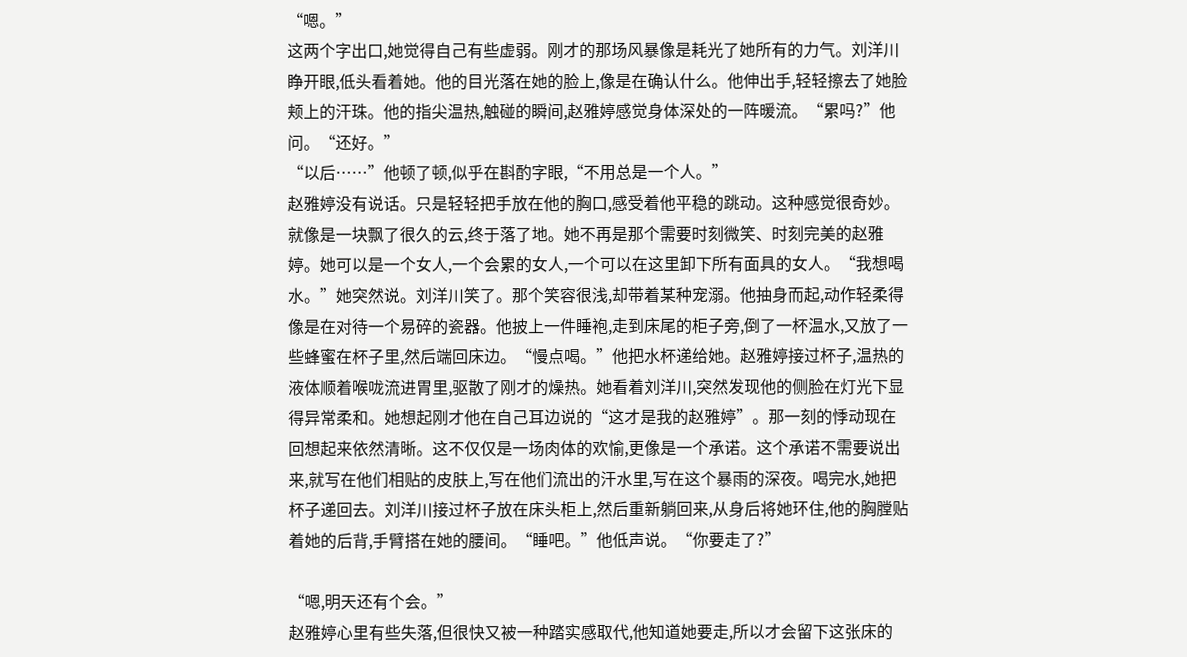“嗯。”
这两个字出口,她觉得自己有些虚弱。刚才的那场风暴像是耗光了她所有的力气。刘洋川睁开眼,低头看着她。他的目光落在她的脸上,像是在确认什么。他伸出手,轻轻擦去了她脸颊上的汗珠。他的指尖温热,触碰的瞬间,赵雅婷感觉身体深处的一阵暖流。“累吗?”他问。“还好。”
“以后……”他顿了顿,似乎在斟酌字眼,“不用总是一个人。”
赵雅婷没有说话。只是轻轻把手放在他的胸口,感受着他平稳的跳动。这种感觉很奇妙。就像是一块飘了很久的云,终于落了地。她不再是那个需要时刻微笑、时刻完美的赵雅婷。她可以是一个女人,一个会累的女人,一个可以在这里卸下所有面具的女人。“我想喝水。”她突然说。刘洋川笑了。那个笑容很浅,却带着某种宠溺。他抽身而起,动作轻柔得像是在对待一个易碎的瓷器。他披上一件睡袍,走到床尾的柜子旁,倒了一杯温水,又放了一些蜂蜜在杯子里,然后端回床边。“慢点喝。”他把水杯递给她。赵雅婷接过杯子,温热的液体顺着喉咙流进胃里,驱散了刚才的燥热。她看着刘洋川,突然发现他的侧脸在灯光下显得异常柔和。她想起刚才他在自己耳边说的“这才是我的赵雅婷”。那一刻的悸动现在回想起来依然清晰。这不仅仅是一场肉体的欢愉,更像是一个承诺。这个承诺不需要说出来,就写在他们相贴的皮肤上,写在他们流出的汗水里,写在这个暴雨的深夜。喝完水,她把杯子递回去。刘洋川接过杯子放在床头柜上,然后重新躺回来,从身后将她环住,他的胸膛贴着她的后背,手臂搭在她的腰间。“睡吧。”他低声说。“你要走了?”

“嗯,明天还有个会。”
赵雅婷心里有些失落,但很快又被一种踏实感取代,他知道她要走,所以才会留下这张床的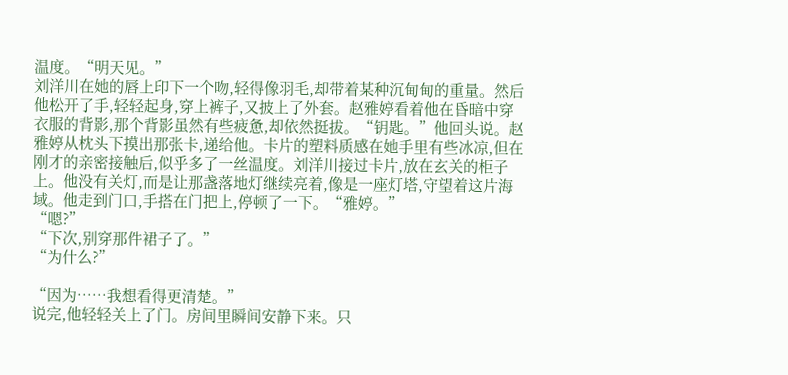温度。“明天见。”
刘洋川在她的唇上印下一个吻,轻得像羽毛,却带着某种沉甸甸的重量。然后他松开了手,轻轻起身,穿上裤子,又披上了外套。赵雅婷看着他在昏暗中穿衣服的背影,那个背影虽然有些疲惫,却依然挺拔。“钥匙。”他回头说。赵雅婷从枕头下摸出那张卡,递给他。卡片的塑料质感在她手里有些冰凉,但在刚才的亲密接触后,似乎多了一丝温度。刘洋川接过卡片,放在玄关的柜子上。他没有关灯,而是让那盏落地灯继续亮着,像是一座灯塔,守望着这片海域。他走到门口,手搭在门把上,停顿了一下。“雅婷。”
“嗯?”
“下次,别穿那件裙子了。”
“为什么?”

“因为……我想看得更清楚。”
说完,他轻轻关上了门。房间里瞬间安静下来。只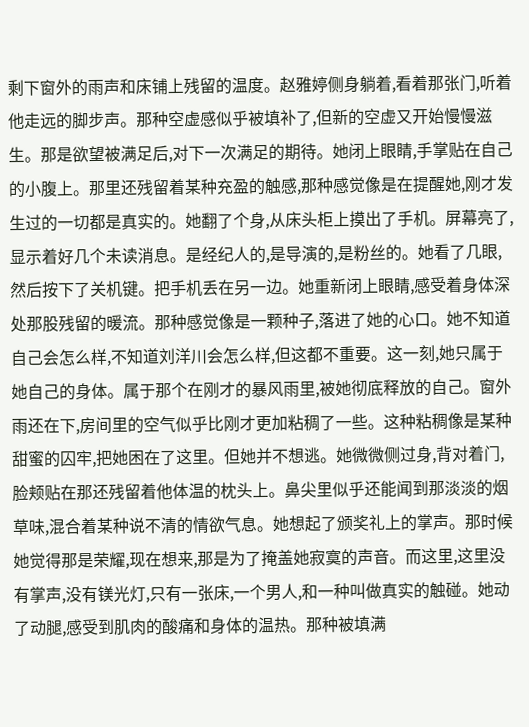剩下窗外的雨声和床铺上残留的温度。赵雅婷侧身躺着,看着那张门,听着他走远的脚步声。那种空虚感似乎被填补了,但新的空虚又开始慢慢滋生。那是欲望被满足后,对下一次满足的期待。她闭上眼睛,手掌贴在自己的小腹上。那里还残留着某种充盈的触感,那种感觉像是在提醒她,刚才发生过的一切都是真实的。她翻了个身,从床头柜上摸出了手机。屏幕亮了,显示着好几个未读消息。是经纪人的,是导演的,是粉丝的。她看了几眼,然后按下了关机键。把手机丢在另一边。她重新闭上眼睛,感受着身体深处那股残留的暖流。那种感觉像是一颗种子,落进了她的心口。她不知道自己会怎么样,不知道刘洋川会怎么样,但这都不重要。这一刻,她只属于她自己的身体。属于那个在刚才的暴风雨里,被她彻底释放的自己。窗外雨还在下,房间里的空气似乎比刚才更加粘稠了一些。这种粘稠像是某种甜蜜的囚牢,把她困在了这里。但她并不想逃。她微微侧过身,背对着门,脸颊贴在那还残留着他体温的枕头上。鼻尖里似乎还能闻到那淡淡的烟草味,混合着某种说不清的情欲气息。她想起了颁奖礼上的掌声。那时候她觉得那是荣耀,现在想来,那是为了掩盖她寂寞的声音。而这里,这里没有掌声,没有镁光灯,只有一张床,一个男人,和一种叫做真实的触碰。她动了动腿,感受到肌肉的酸痛和身体的温热。那种被填满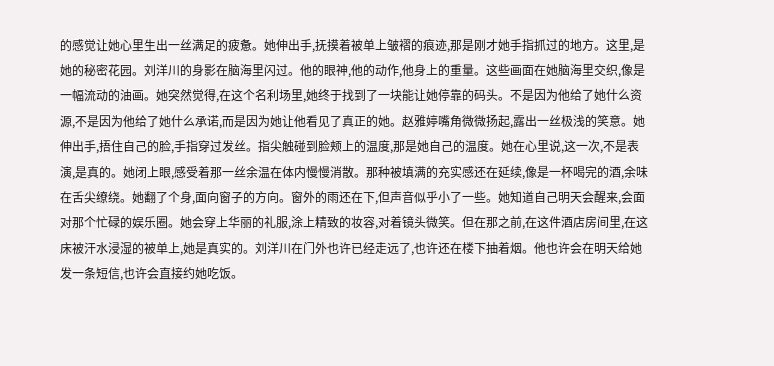的感觉让她心里生出一丝满足的疲惫。她伸出手,抚摸着被单上皱褶的痕迹,那是刚才她手指抓过的地方。这里,是她的秘密花园。刘洋川的身影在脑海里闪过。他的眼神,他的动作,他身上的重量。这些画面在她脑海里交织,像是一幅流动的油画。她突然觉得,在这个名利场里,她终于找到了一块能让她停靠的码头。不是因为他给了她什么资源,不是因为他给了她什么承诺,而是因为她让他看见了真正的她。赵雅婷嘴角微微扬起,露出一丝极浅的笑意。她伸出手,捂住自己的脸,手指穿过发丝。指尖触碰到脸颊上的温度,那是她自己的温度。她在心里说,这一次,不是表演,是真的。她闭上眼,感受着那一丝余温在体内慢慢消散。那种被填满的充实感还在延续,像是一杯喝完的酒,余味在舌尖缭绕。她翻了个身,面向窗子的方向。窗外的雨还在下,但声音似乎小了一些。她知道自己明天会醒来,会面对那个忙碌的娱乐圈。她会穿上华丽的礼服,涂上精致的妆容,对着镜头微笑。但在那之前,在这件酒店房间里,在这床被汗水浸湿的被单上,她是真实的。刘洋川在门外也许已经走远了,也许还在楼下抽着烟。他也许会在明天给她发一条短信,也许会直接约她吃饭。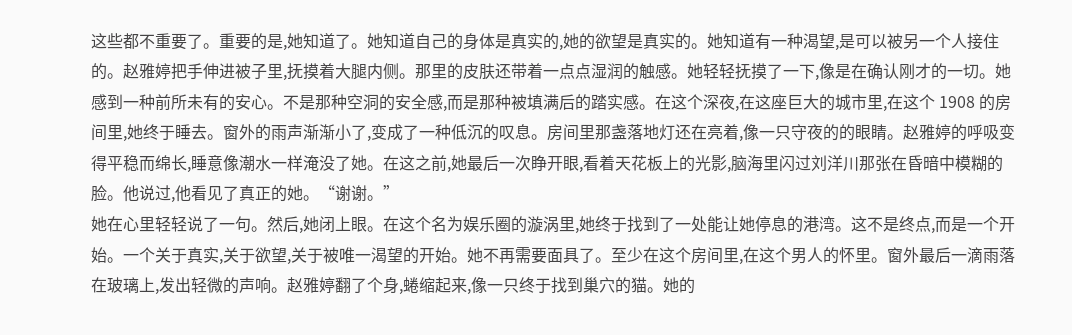这些都不重要了。重要的是,她知道了。她知道自己的身体是真实的,她的欲望是真实的。她知道有一种渴望,是可以被另一个人接住的。赵雅婷把手伸进被子里,抚摸着大腿内侧。那里的皮肤还带着一点点湿润的触感。她轻轻抚摸了一下,像是在确认刚才的一切。她感到一种前所未有的安心。不是那种空洞的安全感,而是那种被填满后的踏实感。在这个深夜,在这座巨大的城市里,在这个 1908 的房间里,她终于睡去。窗外的雨声渐渐小了,变成了一种低沉的叹息。房间里那盏落地灯还在亮着,像一只守夜的的眼睛。赵雅婷的呼吸变得平稳而绵长,睡意像潮水一样淹没了她。在这之前,她最后一次睁开眼,看着天花板上的光影,脑海里闪过刘洋川那张在昏暗中模糊的脸。他说过,他看见了真正的她。“谢谢。”
她在心里轻轻说了一句。然后,她闭上眼。在这个名为娱乐圈的漩涡里,她终于找到了一处能让她停息的港湾。这不是终点,而是一个开始。一个关于真实,关于欲望,关于被唯一渴望的开始。她不再需要面具了。至少在这个房间里,在这个男人的怀里。窗外最后一滴雨落在玻璃上,发出轻微的声响。赵雅婷翻了个身,蜷缩起来,像一只终于找到巢穴的猫。她的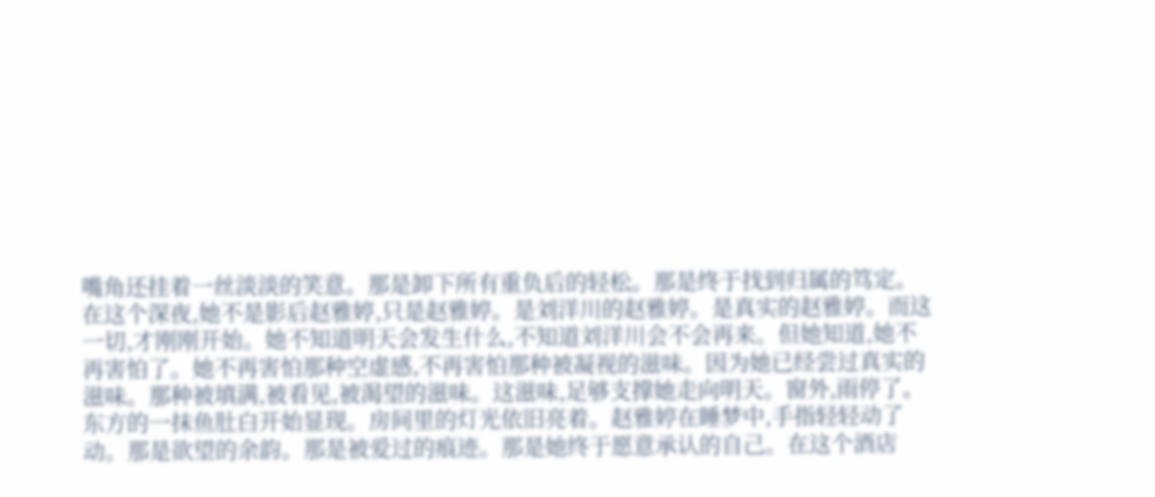嘴角还挂着一丝淡淡的笑意。那是卸下所有重负后的轻松。那是终于找到归属的笃定。在这个深夜,她不是影后赵雅婷,只是赵雅婷。是刘洋川的赵雅婷。是真实的赵雅婷。而这一切,才刚刚开始。她不知道明天会发生什么,不知道刘洋川会不会再来。但她知道,她不再害怕了。她不再害怕那种空虚感,不再害怕那种被凝视的滋味。因为她已经尝过真实的滋味。那种被填满,被看见,被渴望的滋味。这滋味,足够支撑她走向明天。窗外,雨停了。东方的一抹鱼肚白开始显现。房间里的灯光依旧亮着。赵雅婷在睡梦中,手指轻轻动了动。那是欲望的余韵。那是被爱过的痕迹。那是她终于愿意承认的自己。在这个酒店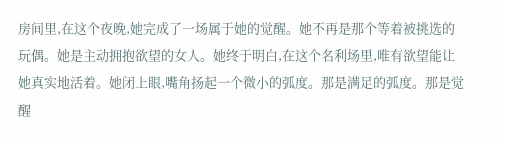房间里,在这个夜晚,她完成了一场属于她的觉醒。她不再是那个等着被挑选的玩偶。她是主动拥抱欲望的女人。她终于明白,在这个名利场里,唯有欲望能让她真实地活着。她闭上眼,嘴角扬起一个微小的弧度。那是满足的弧度。那是觉醒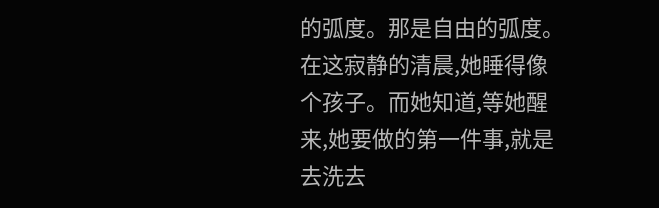的弧度。那是自由的弧度。在这寂静的清晨,她睡得像个孩子。而她知道,等她醒来,她要做的第一件事,就是去洗去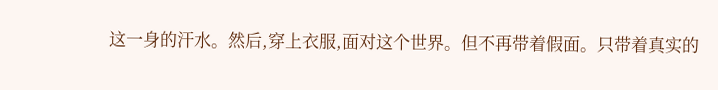这一身的汗水。然后,穿上衣服,面对这个世界。但不再带着假面。只带着真实的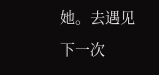她。去遇见下一次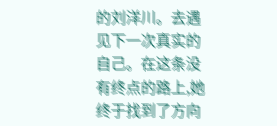的刘洋川。去遇见下一次真实的自己。在这条没有终点的路上,她终于找到了方向